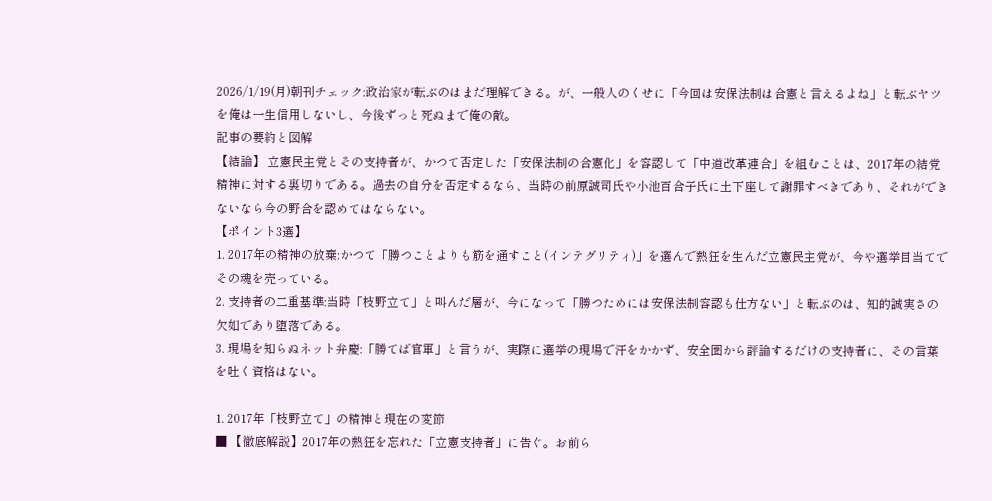2026/1/19(月)朝刊チェック:政治家が転ぶのはまだ理解できる。が、一般人のくせに「今回は安保法制は合憲と言えるよね」と転ぶヤツを俺は一生信用しないし、今後ずっと死ぬまで俺の敵。
記事の要約と図解
【結論】 立憲民主党とその支持者が、かつて否定した「安保法制の合憲化」を容認して「中道改革連合」を組むことは、2017年の結党精神に対する裏切りである。過去の自分を否定するなら、当時の前原誠司氏や小池百合子氏に土下座して謝罪すべきであり、それができないなら今の野合を認めてはならない。
【ポイント3選】
1. 2017年の精神の放棄:かつて「勝つことよりも筋を通すこと(インテグリティ)」を選んで熱狂を生んだ立憲民主党が、今や選挙目当てでその魂を売っている。
2. 支持者の二重基準:当時「枝野立て」と叫んだ層が、今になって「勝つためには安保法制容認も仕方ない」と転ぶのは、知的誠実さの欠如であり堕落である。
3. 現場を知らぬネット弁慶:「勝てば官軍」と言うが、実際に選挙の現場で汗をかかず、安全圏から評論するだけの支持者に、その言葉を吐く資格はない。

1. 2017年「枝野立て」の精神と現在の変節
■ 【徹底解説】2017年の熱狂を忘れた「立憲支持者」に告ぐ。お前ら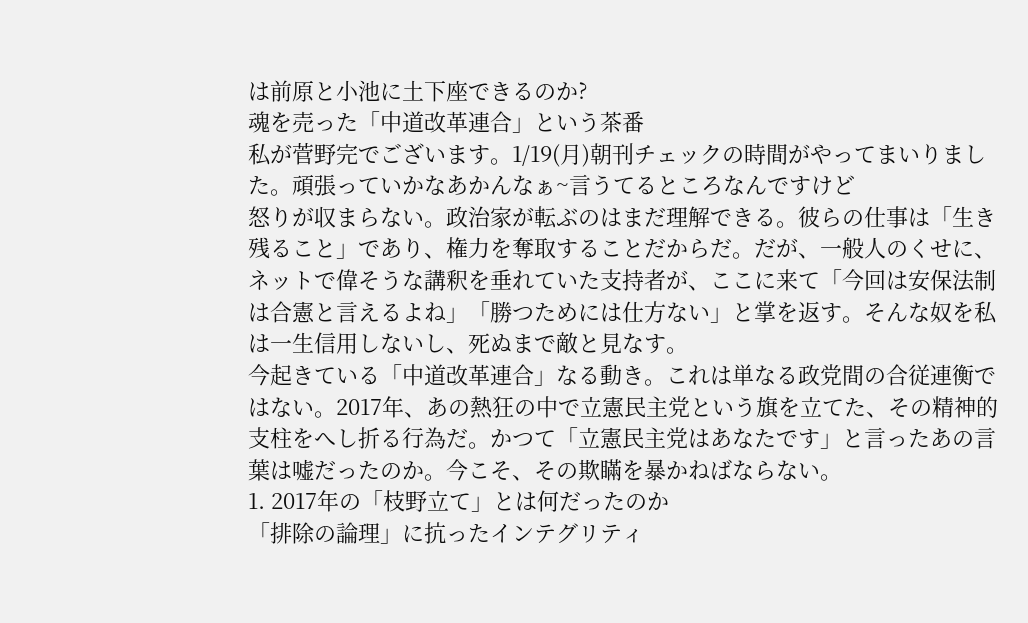は前原と小池に土下座できるのか?
魂を売った「中道改革連合」という茶番
私が菅野完でございます。1/19(月)朝刊チェックの時間がやってまいりました。頑張っていかなあかんなぁ~言うてるところなんですけど
怒りが収まらない。政治家が転ぶのはまだ理解できる。彼らの仕事は「生き残ること」であり、権力を奪取することだからだ。だが、一般人のくせに、ネットで偉そうな講釈を垂れていた支持者が、ここに来て「今回は安保法制は合憲と言えるよね」「勝つためには仕方ない」と掌を返す。そんな奴を私は一生信用しないし、死ぬまで敵と見なす。
今起きている「中道改革連合」なる動き。これは単なる政党間の合従連衡ではない。2017年、あの熱狂の中で立憲民主党という旗を立てた、その精神的支柱をへし折る行為だ。かつて「立憲民主党はあなたです」と言ったあの言葉は嘘だったのか。今こそ、その欺瞞を暴かねばならない。
1. 2017年の「枝野立て」とは何だったのか
「排除の論理」に抗ったインテグリティ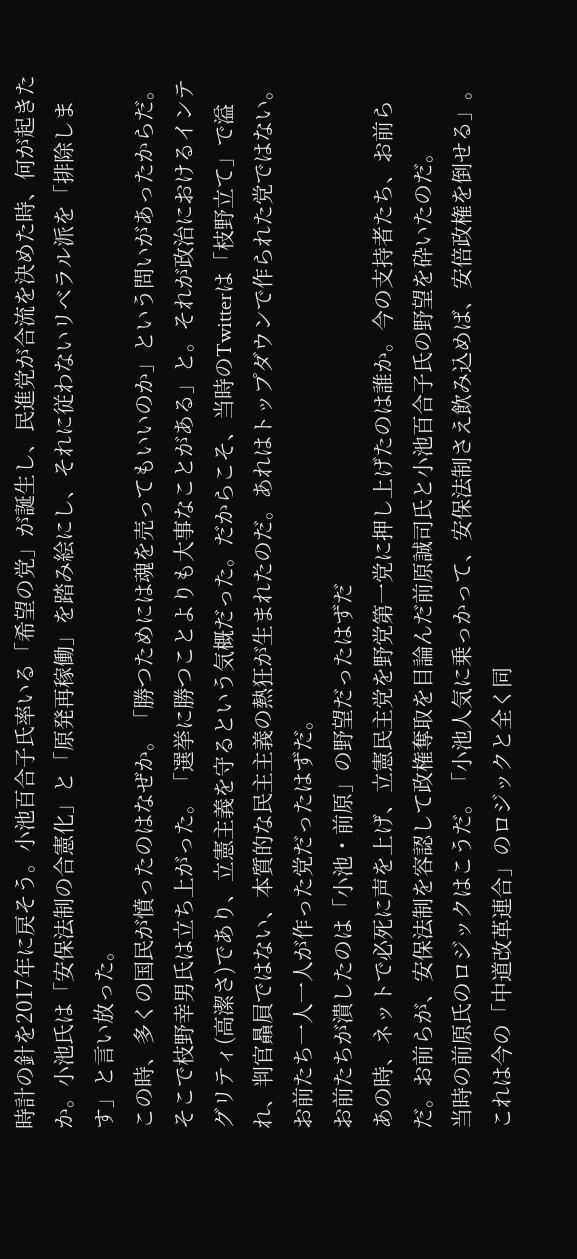時計の針を2017年に戻そう。小池百合子氏率いる「希望の党」が誕生し、民進党が合流を決めた時、何が起きたか。小池氏は「安保法制の合憲化」と「原発再稼働」を踏み絵にし、それに従わないリベラル派を「排除します」と言い放った。
この時、多くの国民が憤ったのはなぜか。「勝つためには魂を売ってもいいのか」という問いがあったからだ。
そこで枝野幸男氏は立ち上がった。「選挙に勝つことよりも大事なことがある」と。それが政治におけるインテグリティ(高潔さ)であり、立憲主義を守るという気概だった。だからこそ、当時のTwitterは「枝野立て」で溢れ、判官贔屓ではない、本質的な民主主義の熱狂が生まれたのだ。あれはトップダウンで作られた党ではない。お前たち一人一人が作った党だったはずだ。
お前たちが潰したのは「小池・前原」の野望だったはずだ
あの時、ネットで必死に声を上げ、立憲民主党を野党第一党に押し上げたのは誰か。今の支持者たち、お前らだ。お前らが、安保法制を容認して政権奪取を目論んだ前原誠司氏と小池百合子氏の野望を砕いたのだ。
当時の前原氏のロジックはこうだ。「小池人気に乗っかって、安保法制さえ飲み込めば、安倍政権を倒せる」。これは今の「中道改革連合」のロジックと全く同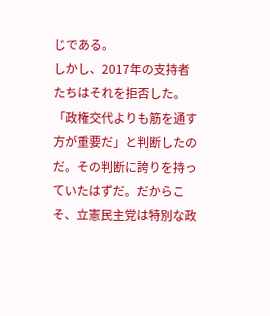じである。
しかし、2017年の支持者たちはそれを拒否した。「政権交代よりも筋を通す方が重要だ」と判断したのだ。その判断に誇りを持っていたはずだ。だからこそ、立憲民主党は特別な政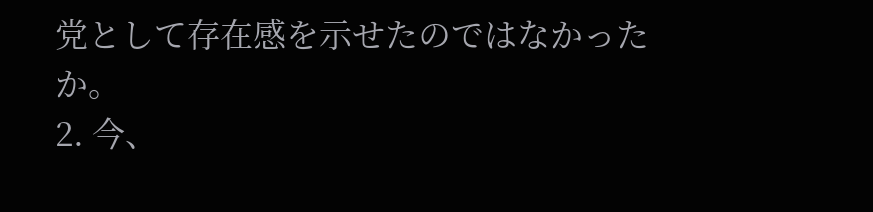党として存在感を示せたのではなかったか。
2. 今、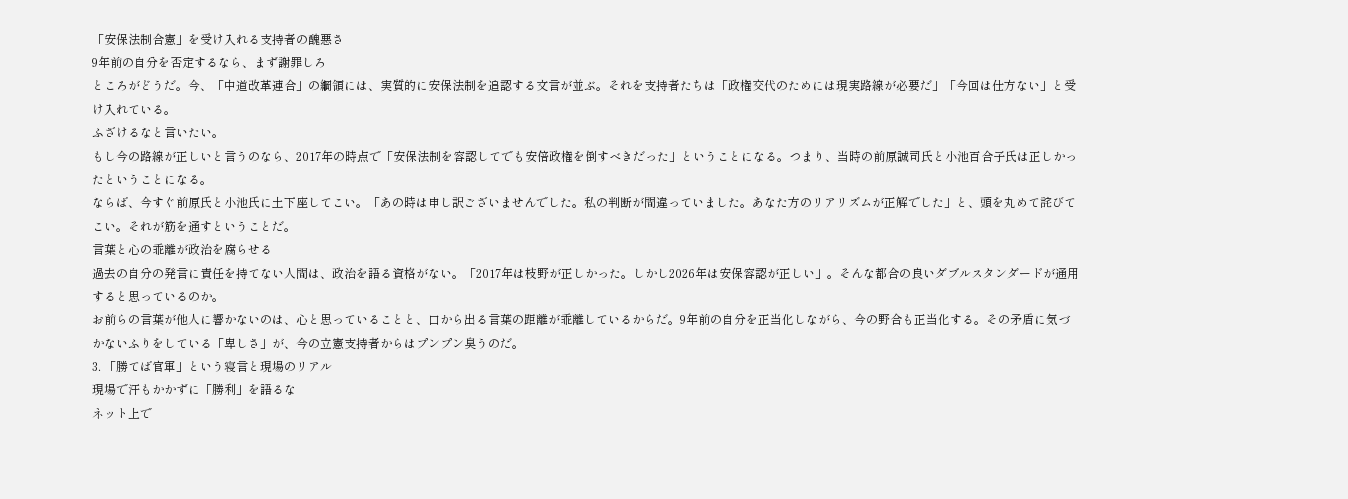「安保法制合憲」を受け入れる支持者の醜悪さ
9年前の自分を否定するなら、まず謝罪しろ
ところがどうだ。今、「中道改革連合」の綱領には、実質的に安保法制を追認する文言が並ぶ。それを支持者たちは「政権交代のためには現実路線が必要だ」「今回は仕方ない」と受け入れている。
ふざけるなと言いたい。
もし今の路線が正しいと言うのなら、2017年の時点で「安保法制を容認してでも安倍政権を倒すべきだった」ということになる。つまり、当時の前原誠司氏と小池百合子氏は正しかったということになる。
ならば、今すぐ前原氏と小池氏に土下座してこい。「あの時は申し訳ございませんでした。私の判断が間違っていました。あなた方のリアリズムが正解でした」と、頭を丸めて詫びてこい。それが筋を通すということだ。
言葉と心の乖離が政治を腐らせる
過去の自分の発言に責任を持てない人間は、政治を語る資格がない。「2017年は枝野が正しかった。しかし2026年は安保容認が正しい」。そんな都合の良いダブルスタンダードが通用すると思っているのか。
お前らの言葉が他人に響かないのは、心と思っていることと、口から出る言葉の距離が乖離しているからだ。9年前の自分を正当化しながら、今の野合も正当化する。その矛盾に気づかないふりをしている「卑しさ」が、今の立憲支持者からはプンプン臭うのだ。
3. 「勝てば官軍」という寝言と現場のリアル
現場で汗もかかずに「勝利」を語るな
ネット上で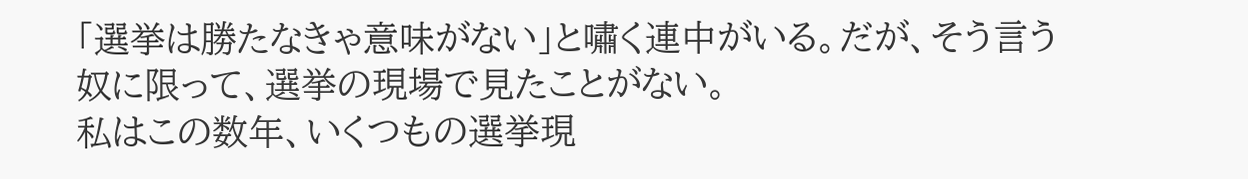「選挙は勝たなきゃ意味がない」と嘯く連中がいる。だが、そう言う奴に限って、選挙の現場で見たことがない。
私はこの数年、いくつもの選挙現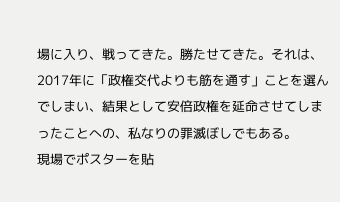場に入り、戦ってきた。勝たせてきた。それは、2017年に「政権交代よりも筋を通す」ことを選んでしまい、結果として安倍政権を延命させてしまったことへの、私なりの罪滅ぼしでもある。
現場でポスターを貼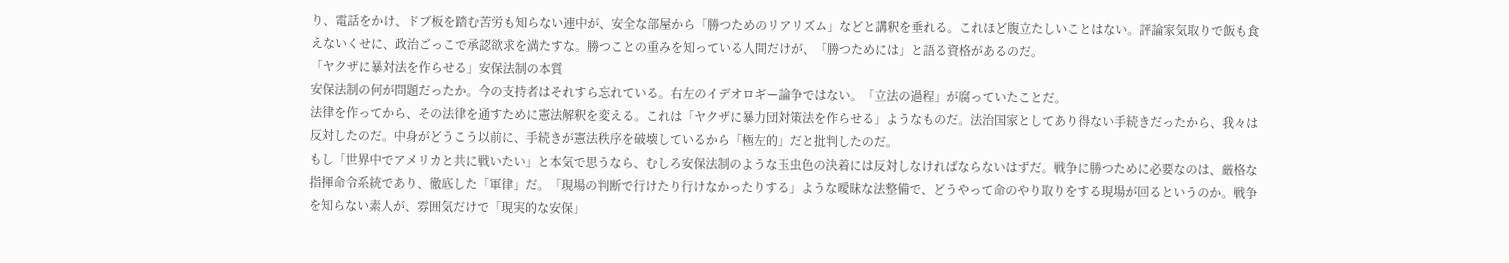り、電話をかけ、ドブ板を踏む苦労も知らない連中が、安全な部屋から「勝つためのリアリズム」などと講釈を垂れる。これほど腹立たしいことはない。評論家気取りで飯も食えないくせに、政治ごっこで承認欲求を満たすな。勝つことの重みを知っている人間だけが、「勝つためには」と語る資格があるのだ。
「ヤクザに暴対法を作らせる」安保法制の本質
安保法制の何が問題だったか。今の支持者はそれすら忘れている。右左のイデオロギー論争ではない。「立法の過程」が腐っていたことだ。
法律を作ってから、その法律を通すために憲法解釈を変える。これは「ヤクザに暴力団対策法を作らせる」ようなものだ。法治国家としてあり得ない手続きだったから、我々は反対したのだ。中身がどうこう以前に、手続きが憲法秩序を破壊しているから「極左的」だと批判したのだ。
もし「世界中でアメリカと共に戦いたい」と本気で思うなら、むしろ安保法制のような玉虫色の決着には反対しなければならないはずだ。戦争に勝つために必要なのは、厳格な指揮命令系統であり、徹底した「軍律」だ。「現場の判断で行けたり行けなかったりする」ような曖昧な法整備で、どうやって命のやり取りをする現場が回るというのか。戦争を知らない素人が、雰囲気だけで「現実的な安保」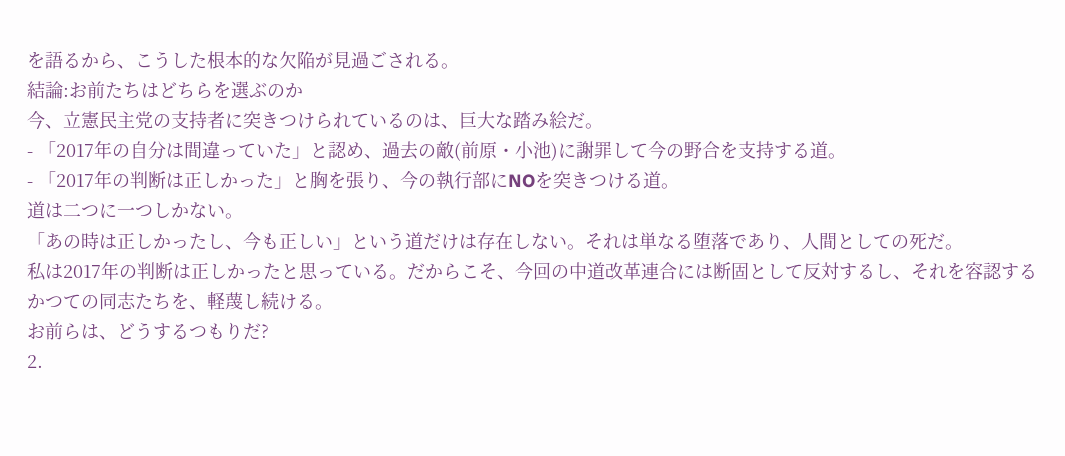を語るから、こうした根本的な欠陥が見過ごされる。
結論:お前たちはどちらを選ぶのか
今、立憲民主党の支持者に突きつけられているのは、巨大な踏み絵だ。
- 「2017年の自分は間違っていた」と認め、過去の敵(前原・小池)に謝罪して今の野合を支持する道。
- 「2017年の判断は正しかった」と胸を張り、今の執行部にNOを突きつける道。
道は二つに一つしかない。
「あの時は正しかったし、今も正しい」という道だけは存在しない。それは単なる堕落であり、人間としての死だ。
私は2017年の判断は正しかったと思っている。だからこそ、今回の中道改革連合には断固として反対するし、それを容認するかつての同志たちを、軽蔑し続ける。
お前らは、どうするつもりだ?
2.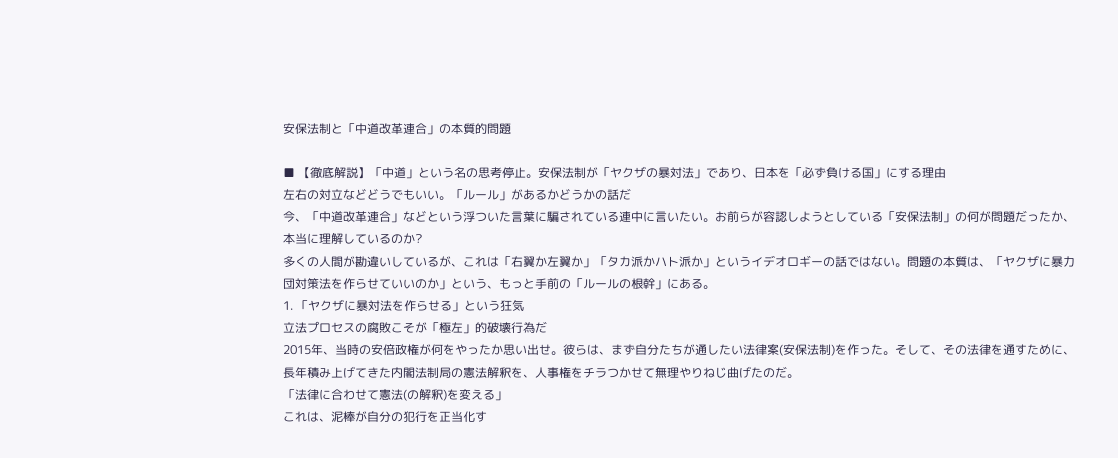安保法制と「中道改革連合」の本質的問題

■ 【徹底解説】「中道」という名の思考停止。安保法制が「ヤクザの暴対法」であり、日本を「必ず負ける国」にする理由
左右の対立などどうでもいい。「ルール」があるかどうかの話だ
今、「中道改革連合」などという浮ついた言葉に騙されている連中に言いたい。お前らが容認しようとしている「安保法制」の何が問題だったか、本当に理解しているのか?
多くの人間が勘違いしているが、これは「右翼か左翼か」「タカ派かハト派か」というイデオロギーの話ではない。問題の本質は、「ヤクザに暴力団対策法を作らせていいのか」という、もっと手前の「ルールの根幹」にある。
1. 「ヤクザに暴対法を作らせる」という狂気
立法プロセスの腐敗こそが「極左」的破壊行為だ
2015年、当時の安倍政権が何をやったか思い出せ。彼らは、まず自分たちが通したい法律案(安保法制)を作った。そして、その法律を通すために、長年積み上げてきた内閣法制局の憲法解釈を、人事権をチラつかせて無理やりねじ曲げたのだ。
「法律に合わせて憲法(の解釈)を変える」
これは、泥棒が自分の犯行を正当化す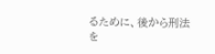るために、後から刑法を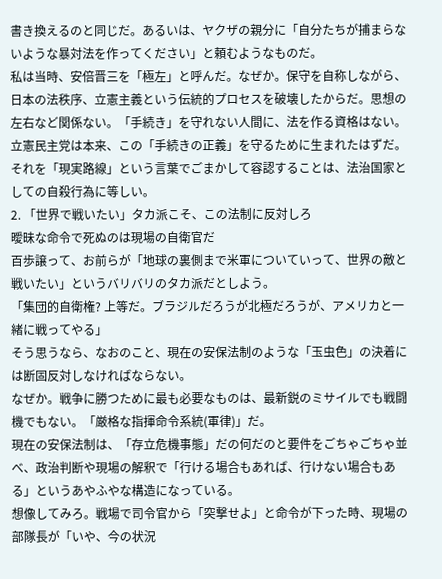書き換えるのと同じだ。あるいは、ヤクザの親分に「自分たちが捕まらないような暴対法を作ってください」と頼むようなものだ。
私は当時、安倍晋三を「極左」と呼んだ。なぜか。保守を自称しながら、日本の法秩序、立憲主義という伝統的プロセスを破壊したからだ。思想の左右など関係ない。「手続き」を守れない人間に、法を作る資格はない。立憲民主党は本来、この「手続きの正義」を守るために生まれたはずだ。それを「現実路線」という言葉でごまかして容認することは、法治国家としての自殺行為に等しい。
2. 「世界で戦いたい」タカ派こそ、この法制に反対しろ
曖昧な命令で死ぬのは現場の自衛官だ
百歩譲って、お前らが「地球の裏側まで米軍についていって、世界の敵と戦いたい」というバリバリのタカ派だとしよう。
「集団的自衛権? 上等だ。ブラジルだろうが北極だろうが、アメリカと一緒に戦ってやる」
そう思うなら、なおのこと、現在の安保法制のような「玉虫色」の決着には断固反対しなければならない。
なぜか。戦争に勝つために最も必要なものは、最新鋭のミサイルでも戦闘機でもない。「厳格な指揮命令系統(軍律)」だ。
現在の安保法制は、「存立危機事態」だの何だのと要件をごちゃごちゃ並べ、政治判断や現場の解釈で「行ける場合もあれば、行けない場合もある」というあやふやな構造になっている。
想像してみろ。戦場で司令官から「突撃せよ」と命令が下った時、現場の部隊長が「いや、今の状況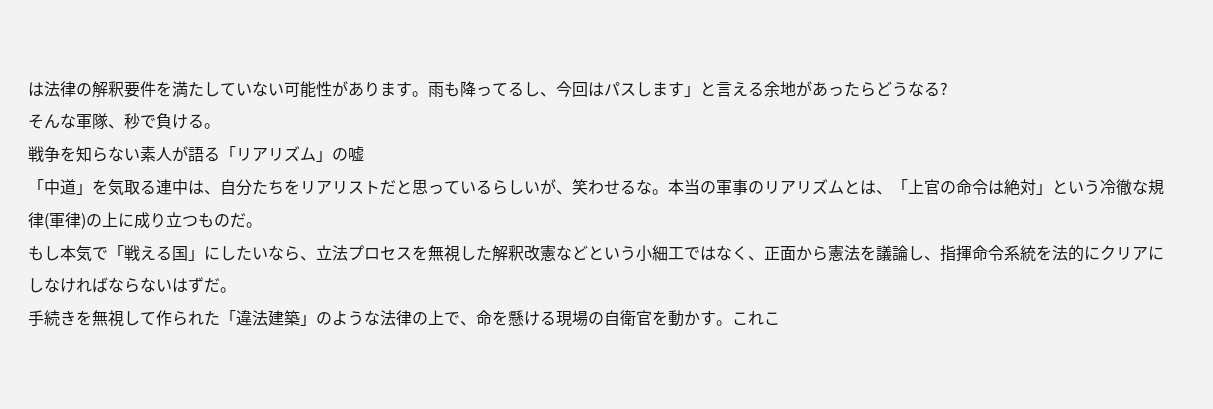は法律の解釈要件を満たしていない可能性があります。雨も降ってるし、今回はパスします」と言える余地があったらどうなる?
そんな軍隊、秒で負ける。
戦争を知らない素人が語る「リアリズム」の嘘
「中道」を気取る連中は、自分たちをリアリストだと思っているらしいが、笑わせるな。本当の軍事のリアリズムとは、「上官の命令は絶対」という冷徹な規律(軍律)の上に成り立つものだ。
もし本気で「戦える国」にしたいなら、立法プロセスを無視した解釈改憲などという小細工ではなく、正面から憲法を議論し、指揮命令系統を法的にクリアにしなければならないはずだ。
手続きを無視して作られた「違法建築」のような法律の上で、命を懸ける現場の自衛官を動かす。これこ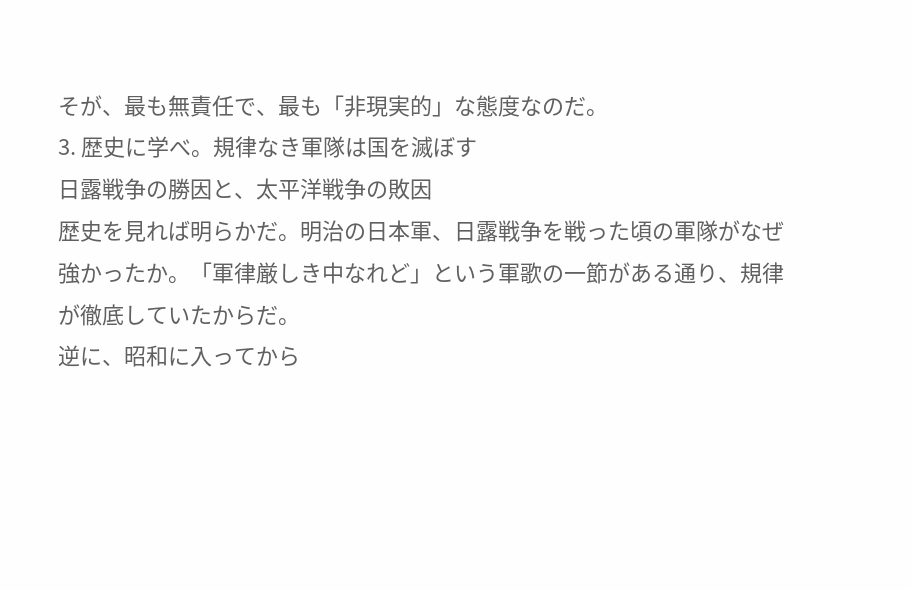そが、最も無責任で、最も「非現実的」な態度なのだ。
3. 歴史に学べ。規律なき軍隊は国を滅ぼす
日露戦争の勝因と、太平洋戦争の敗因
歴史を見れば明らかだ。明治の日本軍、日露戦争を戦った頃の軍隊がなぜ強かったか。「軍律厳しき中なれど」という軍歌の一節がある通り、規律が徹底していたからだ。
逆に、昭和に入ってから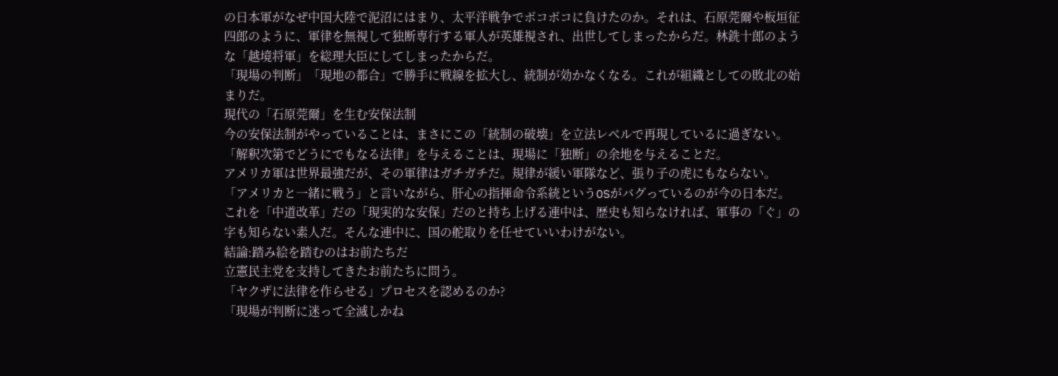の日本軍がなぜ中国大陸で泥沼にはまり、太平洋戦争でボコボコに負けたのか。それは、石原莞爾や板垣征四郎のように、軍律を無視して独断専行する軍人が英雄視され、出世してしまったからだ。林銑十郎のような「越境将軍」を総理大臣にしてしまったからだ。
「現場の判断」「現地の都合」で勝手に戦線を拡大し、統制が効かなくなる。これが組織としての敗北の始まりだ。
現代の「石原莞爾」を生む安保法制
今の安保法制がやっていることは、まさにこの「統制の破壊」を立法レベルで再現しているに過ぎない。「解釈次第でどうにでもなる法律」を与えることは、現場に「独断」の余地を与えることだ。
アメリカ軍は世界最強だが、その軍律はガチガチだ。規律が緩い軍隊など、張り子の虎にもならない。
「アメリカと一緒に戦う」と言いながら、肝心の指揮命令系統というOSがバグっているのが今の日本だ。
これを「中道改革」だの「現実的な安保」だのと持ち上げる連中は、歴史も知らなければ、軍事の「ぐ」の字も知らない素人だ。そんな連中に、国の舵取りを任せていいわけがない。
結論:踏み絵を踏むのはお前たちだ
立憲民主党を支持してきたお前たちに問う。
「ヤクザに法律を作らせる」プロセスを認めるのか?
「現場が判断に迷って全滅しかね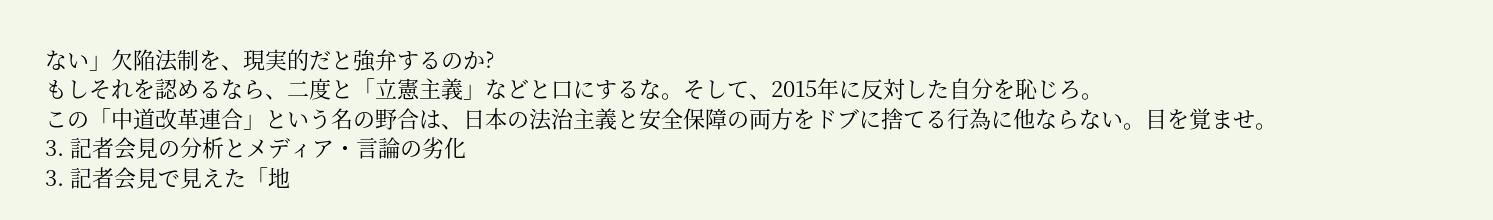ない」欠陥法制を、現実的だと強弁するのか?
もしそれを認めるなら、二度と「立憲主義」などと口にするな。そして、2015年に反対した自分を恥じろ。
この「中道改革連合」という名の野合は、日本の法治主義と安全保障の両方をドブに捨てる行為に他ならない。目を覚ませ。
3. 記者会見の分析とメディア・言論の劣化
3. 記者会見で見えた「地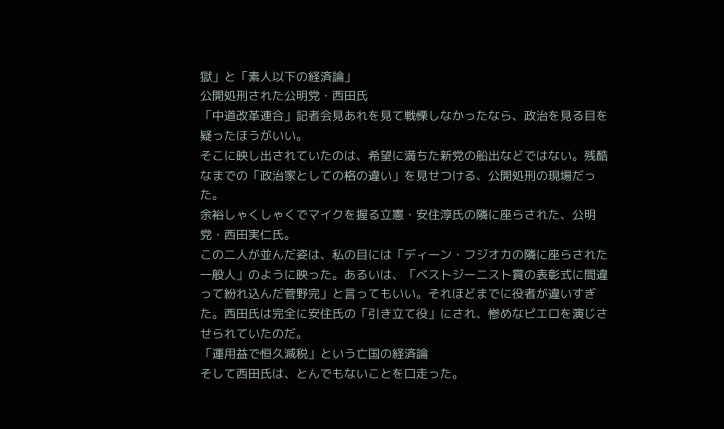獄」と「素人以下の経済論」
公開処刑された公明党・西田氏
「中道改革連合」記者会見あれを見て戦慄しなかったなら、政治を見る目を疑ったほうがいい。
そこに映し出されていたのは、希望に満ちた新党の船出などではない。残酷なまでの「政治家としての格の違い」を見せつける、公開処刑の現場だった。
余裕しゃくしゃくでマイクを握る立憲・安住淳氏の隣に座らされた、公明党・西田実仁氏。
この二人が並んだ姿は、私の目には「ディーン・フジオカの隣に座らされた一般人」のように映った。あるいは、「ベストジーニスト賞の表彰式に間違って紛れ込んだ菅野完」と言ってもいい。それほどまでに役者が違いすぎた。西田氏は完全に安住氏の「引き立て役」にされ、惨めなピエロを演じさせられていたのだ。
「運用益で恒久減税」という亡国の経済論
そして西田氏は、とんでもないことを口走った。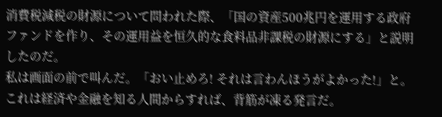消費税減税の財源について問われた際、「国の資産500兆円を運用する政府ファンドを作り、その運用益を恒久的な食料品非課税の財源にする」と説明したのだ。
私は画面の前で叫んだ。「おい止めろ! それは言わんほうがよかった!」と。
これは経済や金融を知る人間からすれば、背筋が凍る発言だ。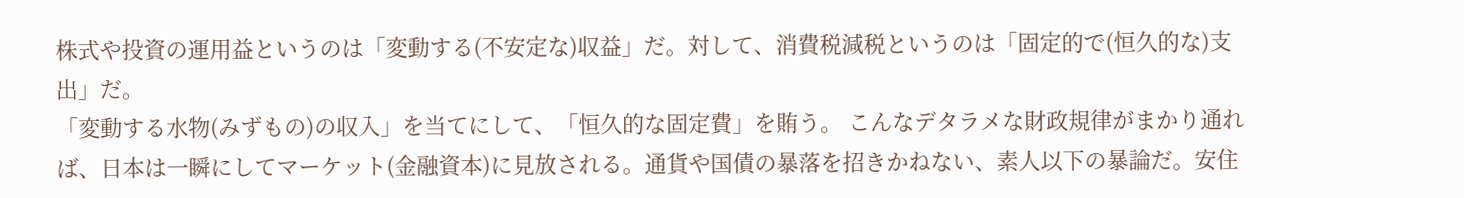株式や投資の運用益というのは「変動する(不安定な)収益」だ。対して、消費税減税というのは「固定的で(恒久的な)支出」だ。
「変動する水物(みずもの)の収入」を当てにして、「恒久的な固定費」を賄う。 こんなデタラメな財政規律がまかり通れば、日本は一瞬にしてマーケット(金融資本)に見放される。通貨や国債の暴落を招きかねない、素人以下の暴論だ。安住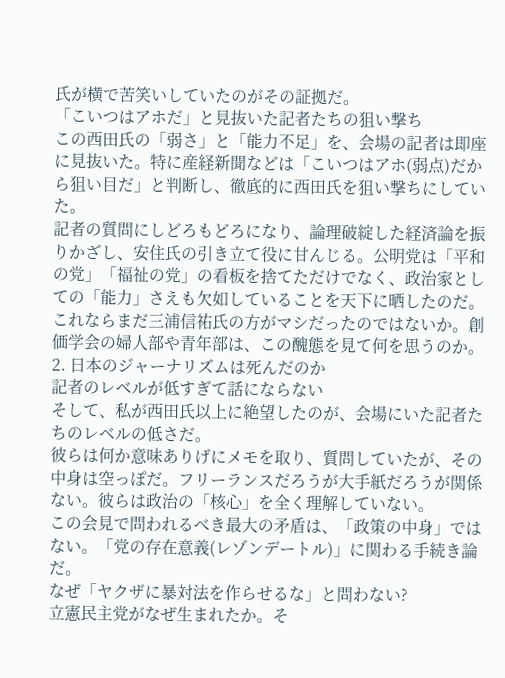氏が横で苦笑いしていたのがその証拠だ。
「こいつはアホだ」と見抜いた記者たちの狙い撃ち
この西田氏の「弱さ」と「能力不足」を、会場の記者は即座に見抜いた。特に産経新聞などは「こいつはアホ(弱点)だから狙い目だ」と判断し、徹底的に西田氏を狙い撃ちにしていた。
記者の質問にしどろもどろになり、論理破綻した経済論を振りかざし、安住氏の引き立て役に甘んじる。公明党は「平和の党」「福祉の党」の看板を捨てただけでなく、政治家としての「能力」さえも欠如していることを天下に晒したのだ。
これならまだ三浦信祐氏の方がマシだったのではないか。創価学会の婦人部や青年部は、この醜態を見て何を思うのか。
2. 日本のジャーナリズムは死んだのか
記者のレベルが低すぎて話にならない
そして、私が西田氏以上に絶望したのが、会場にいた記者たちのレベルの低さだ。
彼らは何か意味ありげにメモを取り、質問していたが、その中身は空っぽだ。フリーランスだろうが大手紙だろうが関係ない。彼らは政治の「核心」を全く理解していない。
この会見で問われるべき最大の矛盾は、「政策の中身」ではない。「党の存在意義(レゾンデートル)」に関わる手続き論だ。
なぜ「ヤクザに暴対法を作らせるな」と問わない?
立憲民主党がなぜ生まれたか。そ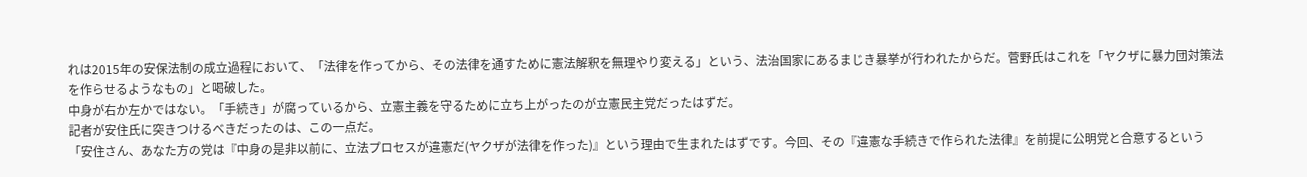れは2015年の安保法制の成立過程において、「法律を作ってから、その法律を通すために憲法解釈を無理やり変える」という、法治国家にあるまじき暴挙が行われたからだ。菅野氏はこれを「ヤクザに暴力団対策法を作らせるようなもの」と喝破した。
中身が右か左かではない。「手続き」が腐っているから、立憲主義を守るために立ち上がったのが立憲民主党だったはずだ。
記者が安住氏に突きつけるべきだったのは、この一点だ。
「安住さん、あなた方の党は『中身の是非以前に、立法プロセスが違憲だ(ヤクザが法律を作った)』という理由で生まれたはずです。今回、その『違憲な手続きで作られた法律』を前提に公明党と合意するという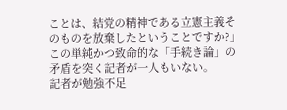ことは、結党の精神である立憲主義そのものを放棄したということですか?」
この単純かつ致命的な「手続き論」の矛盾を突く記者が一人もいない。
記者が勉強不足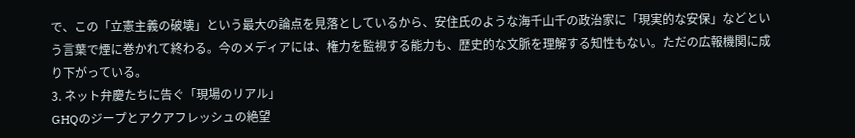で、この「立憲主義の破壊」という最大の論点を見落としているから、安住氏のような海千山千の政治家に「現実的な安保」などという言葉で煙に巻かれて終わる。今のメディアには、権力を監視する能力も、歴史的な文脈を理解する知性もない。ただの広報機関に成り下がっている。
3. ネット弁慶たちに告ぐ「現場のリアル」
GHQのジープとアクアフレッシュの絶望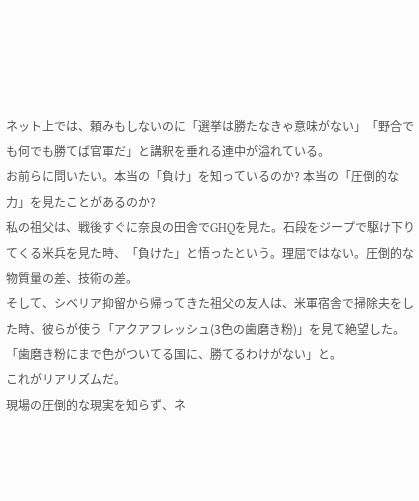ネット上では、頼みもしないのに「選挙は勝たなきゃ意味がない」「野合でも何でも勝てば官軍だ」と講釈を垂れる連中が溢れている。
お前らに問いたい。本当の「負け」を知っているのか? 本当の「圧倒的な力」を見たことがあるのか?
私の祖父は、戦後すぐに奈良の田舎でGHQを見た。石段をジープで駆け下りてくる米兵を見た時、「負けた」と悟ったという。理屈ではない。圧倒的な物質量の差、技術の差。
そして、シベリア抑留から帰ってきた祖父の友人は、米軍宿舎で掃除夫をした時、彼らが使う「アクアフレッシュ(3色の歯磨き粉)」を見て絶望した。「歯磨き粉にまで色がついてる国に、勝てるわけがない」と。
これがリアリズムだ。
現場の圧倒的な現実を知らず、ネ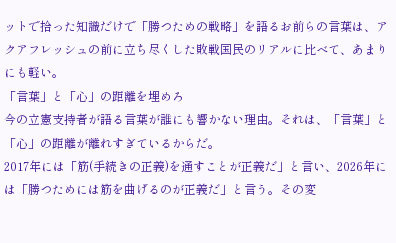ットで拾った知識だけで「勝つための戦略」を語るお前らの言葉は、アクアフレッシュの前に立ち尽くした敗戦国民のリアルに比べて、あまりにも軽い。
「言葉」と「心」の距離を埋めろ
今の立憲支持者が語る言葉が誰にも響かない理由。それは、「言葉」と「心」の距離が離れすぎているからだ。
2017年には「筋(手続きの正義)を通すことが正義だ」と言い、2026年には「勝つためには筋を曲げるのが正義だ」と言う。その変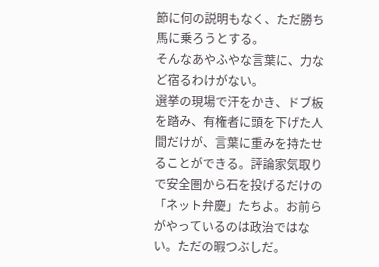節に何の説明もなく、ただ勝ち馬に乗ろうとする。
そんなあやふやな言葉に、力など宿るわけがない。
選挙の現場で汗をかき、ドブ板を踏み、有権者に頭を下げた人間だけが、言葉に重みを持たせることができる。評論家気取りで安全圏から石を投げるだけの「ネット弁慶」たちよ。お前らがやっているのは政治ではない。ただの暇つぶしだ。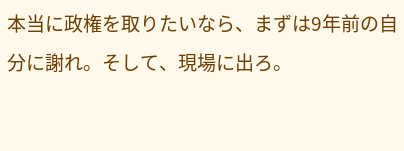本当に政権を取りたいなら、まずは9年前の自分に謝れ。そして、現場に出ろ。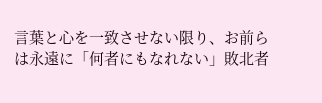言葉と心を一致させない限り、お前らは永遠に「何者にもなれない」敗北者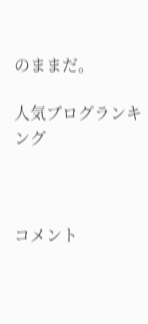のままだ。

人気ブログランキング



コメント